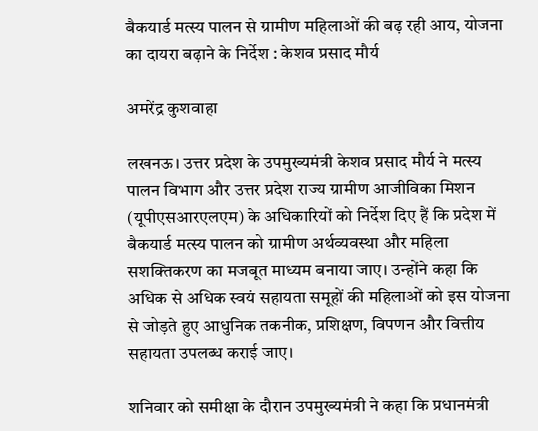बैकयार्ड मत्स्य पालन से ग्रामीण महिलाओं की बढ़ रही आय, योजना का दायरा बढ़ाने के निर्देश : केशव प्रसाद मौर्य

अमरेंद्र कुशवाहा

लखनऊ। उत्तर प्रदेश के उपमुख्यमंत्री केशव प्रसाद मौर्य ने मत्स्य पालन विभाग और उत्तर प्रदेश राज्य ग्रामीण आजीविका मिशन (यूपीएसआरएलएम) के अधिकारियों को निर्देश दिए हैं कि प्रदेश में बैकयार्ड मत्स्य पालन को ग्रामीण अर्थव्यवस्था और महिला सशक्तिकरण का मजबूत माध्यम बनाया जाए। उन्होंने कहा कि अधिक से अधिक स्वयं सहायता समूहों की महिलाओं को इस योजना से जोड़ते हुए आधुनिक तकनीक, प्रशिक्षण, विपणन और वित्तीय सहायता उपलब्ध कराई जाए।

शनिवार को समीक्षा के दौरान उपमुख्यमंत्री ने कहा कि प्रधानमंत्री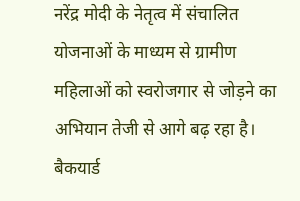नरेंद्र मोदी के नेतृत्व में संचालित योजनाओं के माध्यम से ग्रामीण महिलाओं को स्वरोजगार से जोड़ने का अभियान तेजी से आगे बढ़ रहा है। बैकयार्ड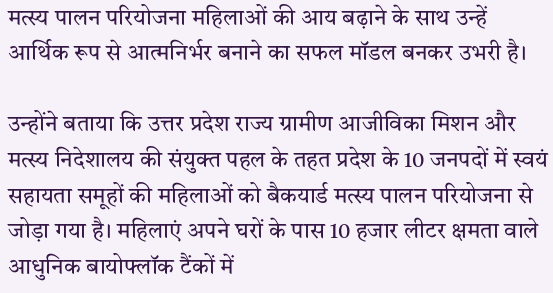मत्स्य पालन परियोजना महिलाओं की आय बढ़ाने के साथ उन्हें आर्थिक रूप से आत्मनिर्भर बनाने का सफल मॉडल बनकर उभरी है।

उन्होंने बताया कि उत्तर प्रदेश राज्य ग्रामीण आजीविका मिशन और मत्स्य निदेशालय की संयुक्त पहल के तहत प्रदेश के 10 जनपदों में स्वयं सहायता समूहों की महिलाओं को बैकयार्ड मत्स्य पालन परियोजना से जोड़ा गया है। महिलाएं अपने घरों के पास 10 हजार लीटर क्षमता वाले आधुनिक बायोफ्लॉक टैंकों में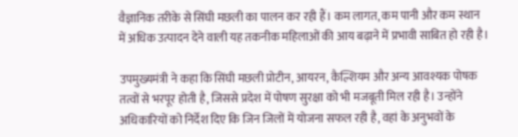वैज्ञानिक तरीके से सिंघी मछली का पालन कर रही हैं। कम लागत, कम पानी और कम स्थान में अधिक उत्पादन देने वाली यह तकनीक महिलाओं की आय बढ़ाने में प्रभावी साबित हो रही है।

उपमुख्यमंत्री ने कहा कि सिंघी मछली प्रोटीन, आयरन, कैल्शियम और अन्य आवश्यक पोषक तत्वों से भरपूर होती है, जिससे प्रदेश में पोषण सुरक्षा को भी मजबूती मिल रही है। उन्होंने अधिकारियों को निर्देश दिए कि जिन जिलों में योजना सफल रही है, वहां के अनुभवों के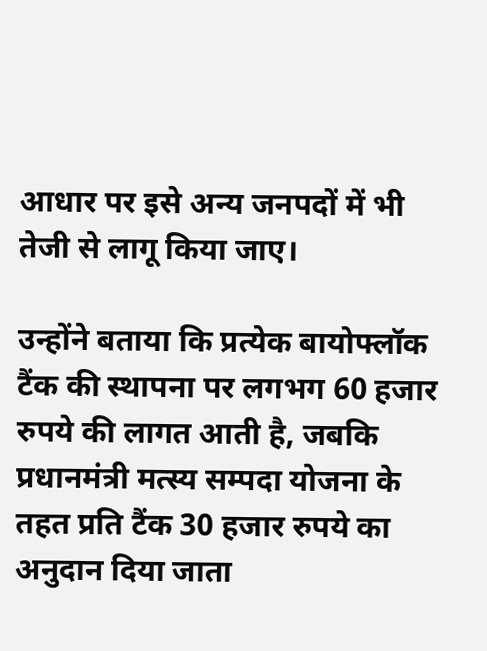आधार पर इसे अन्य जनपदों में भी तेजी से लागू किया जाए।

उन्होंने बताया कि प्रत्येक बायोफ्लॉक टैंक की स्थापना पर लगभग 60 हजार रुपये की लागत आती है, जबकि प्रधानमंत्री मत्स्य सम्पदा योजना के तहत प्रति टैंक 30 हजार रुपये का अनुदान दिया जाता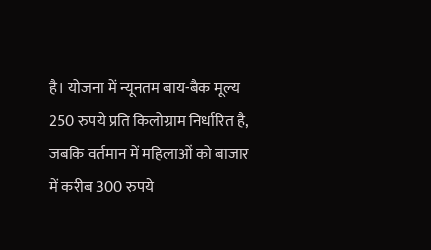है। योजना में न्यूनतम बाय-बैक मूल्य 250 रुपये प्रति किलोग्राम निर्धारित है, जबकि वर्तमान में महिलाओं को बाजार में करीब 300 रुपये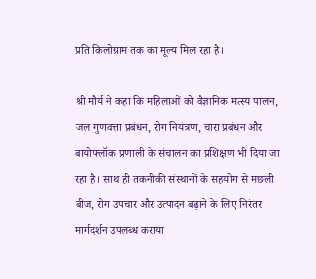प्रति किलोग्राम तक का मूल्य मिल रहा है।

श्री मौर्य ने कहा कि महिलाओं को वैज्ञानिक मत्स्य पालन, जल गुणवत्ता प्रबंधन, रोग नियंत्रण, चारा प्रबंधन और बायोफ्लॉक प्रणाली के संचालन का प्रशिक्षण भी दिया जा रहा है। साथ ही तकनीकी संस्थानों के सहयोग से मछली बीज, रोग उपचार और उत्पादन बढ़ाने के लिए निरंतर मार्गदर्शन उपलब्ध कराया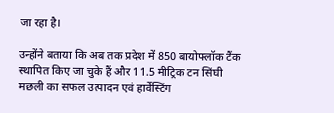जा रहा है।

उन्होंने बताया कि अब तक प्रदेश में 850 बायोफ्लॉक टैंक स्थापित किए जा चुके हैं और 11.5 मीट्रिक टन सिंघी मछली का सफल उत्पादन एवं हार्वेस्टिंग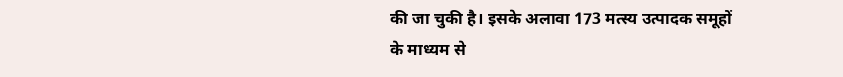की जा चुकी है। इसके अलावा 173 मत्स्य उत्पादक समूहों के माध्यम से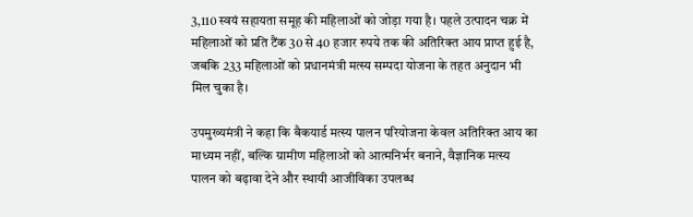3,110 स्वयं सहायता समूह की महिलाओं को जोड़ा गया है। पहले उत्पादन चक्र में महिलाओं को प्रति टैंक 30 से 40 हजार रुपये तक की अतिरिक्त आय प्राप्त हुई है, जबकि 233 महिलाओं को प्रधानमंत्री मत्स्य सम्पदा योजना के तहत अनुदान भी मिल चुका है।

उपमुख्यमंत्री ने कहा कि बैकयार्ड मत्स्य पालन परियोजना केवल अतिरिक्त आय का माध्यम नहीं, बल्कि ग्रामीण महिलाओं को आत्मनिर्भर बनाने, वैज्ञानिक मत्स्य पालन को बढ़ावा देने और स्थायी आजीविका उपलब्ध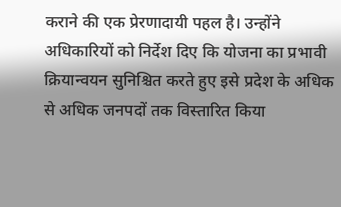कराने की एक प्रेरणादायी पहल है। उन्होंने अधिकारियों को निर्देश दिए कि योजना का प्रभावी क्रियान्वयन सुनिश्चित करते हुए इसे प्रदेश के अधिक से अधिक जनपदों तक विस्तारित किया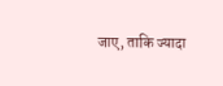जाए, ताकि ज्यादा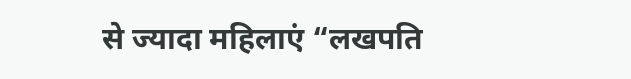से ज्यादा महिलाएं “लखपति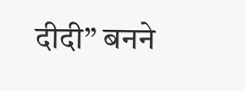दीदी” बनने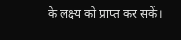के लक्ष्य को प्राप्त कर सकें।